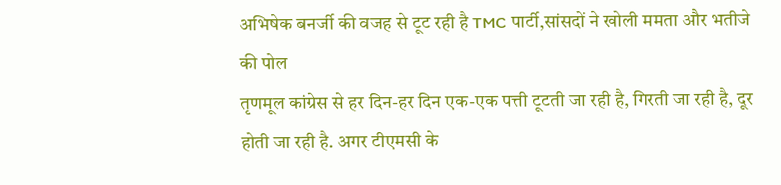अभिषेक बनर्जी की वजह से टूट रही है TMC पार्टी,सांसदों ने खोली ममता और भतीजे की पोल
तृणमूल कांग्रेस से हर दिन-हर दिन एक-एक पत्ती टूटती जा रही है, गिरती जा रही है, दूर होती जा रही है. अगर टीएमसी के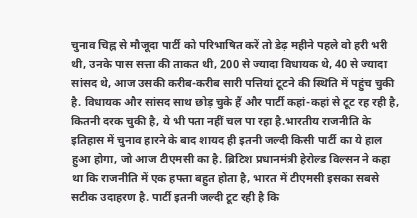चुनाव चिह्न से मौजूदा पार्टी को परिभाषित करें तो डेढ़ महीने पहले वो हरी भरी थी, उनके पास सत्ता की ताकत थी, 200 से ज्यादा विधायक थे, 40 से ज्यादा सांसद थे, आज उसकी करीब-करीब सारी पत्तियां टूटने की स्थिति में पहुंच चुकी है. विधायक और सांसद साथ छोड़ चुके हैं और पार्टी कहां-कहां से टूट रह रही है, कितनी दरक चुकी है, ये भी पता नहीं चल पा रहा है.भारतीय राजनीति के इतिहास में चुनाव हारने के बाद शायद ही इतनी जल्दी किसी पार्टी का ये हाल हुआ होगा, जो आज टीएमसी का है. ब्रिटिश प्रधानमंत्री हेरोल्ड विल्सन ने कहा था कि राजनीति में एक हफ्ता बहुत होता है, भारत में टीएमसी इसका सबसे सटीक उदाहरण है. पार्टी इतनी जल्दी टूट रही है कि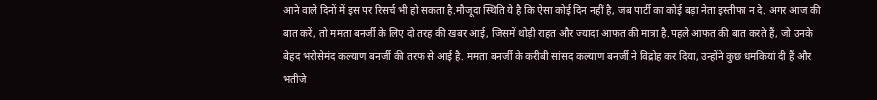आने वाले दिनों में इस पर रिसर्च भी हो सकता है.मौजूदा स्थिति ये है कि ऐसा कोई दिन नहीं है, जब पार्टी का कोई बड़ा नेता इस्तीफा न दे. अगर आज की बात करें, तो ममता बनर्जी के लिए दो तरह की खबर आई, जिसमें थोड़ी राहत और ज्यादा आफत की मात्रा है.पहले आफत की बात करते हैं, जो उनके बेहद भरोसेमंद कल्याण बनर्जी की तरफ से आई है. ममता बनर्जी के करीबी सांसद कल्याण बनर्जी ने विद्रोह कर दिया, उन्होंने कुछ धमकियां दी हैं और भतीजे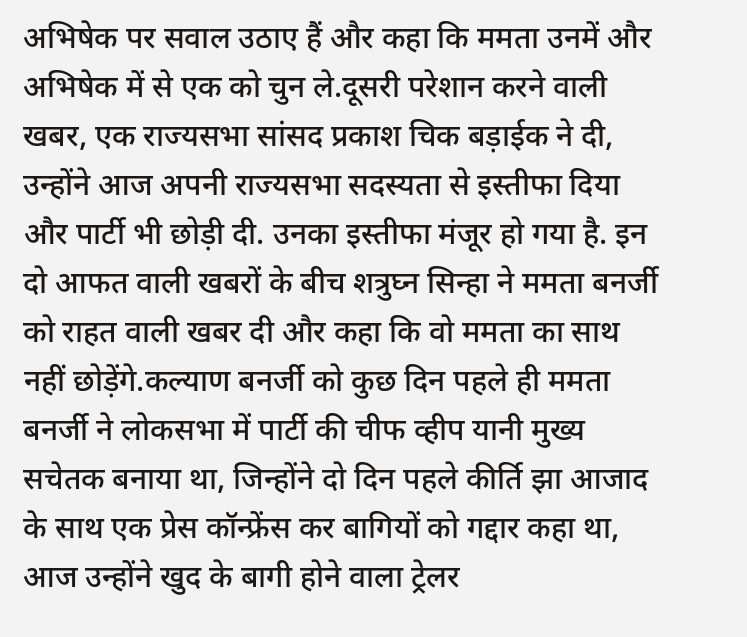अभिषेक पर सवाल उठाए हैं और कहा कि ममता उनमें और अभिषेक में से एक को चुन ले.दूसरी परेशान करने वाली खबर, एक राज्यसभा सांसद प्रकाश चिक बड़ाईक ने दी, उन्होंने आज अपनी राज्यसभा सदस्यता से इस्तीफा दिया और पार्टी भी छोड़ी दी. उनका इस्तीफा मंजूर हो गया है. इन दो आफत वाली खबरों के बीच शत्रुघ्न सिन्हा ने ममता बनर्जी को राहत वाली खबर दी और कहा कि वो ममता का साथ नहीं छोड़ेंगे.कल्याण बनर्जी को कुछ दिन पहले ही ममता बनर्जी ने लोकसभा में पार्टी की चीफ व्हीप यानी मुख्य सचेतक बनाया था, जिन्होंने दो दिन पहले कीर्ति झा आजाद के साथ एक प्रेस कॉन्फ्रेंस कर बागियों को गद्दार कहा था, आज उन्होंने खुद के बागी होने वाला ट्रेलर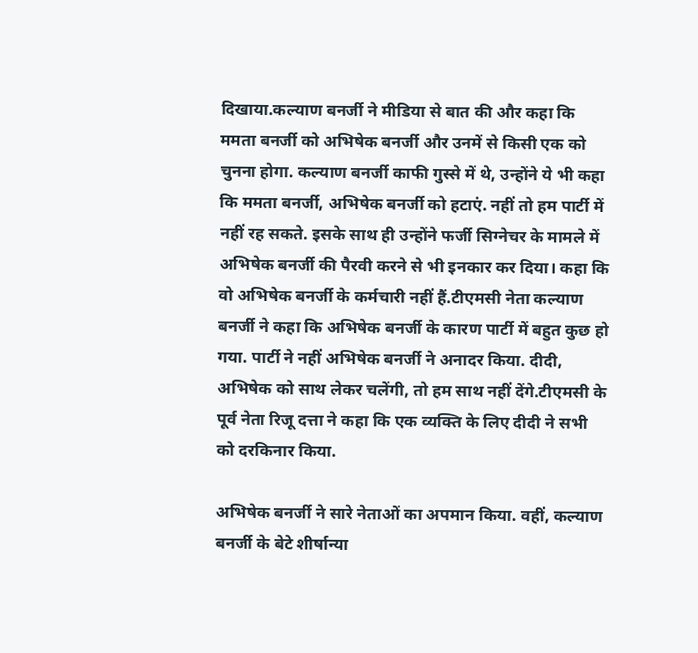दिखाया.कल्याण बनर्जी ने मीडिया से बात की और कहा कि ममता बनर्जी को अभिषेक बनर्जी और उनमें से किसी एक को चुनना होगा. कल्याण बनर्जी काफी गुस्से में थे, उन्होंने ये भी कहा कि ममता बनर्जी, अभिषेक बनर्जी को हटाएं. नहीं तो हम पार्टी में नहीं रह सकते. इसके साथ ही उन्होंने फर्जी सिग्नेचर के मामले में अभिषेक बनर्जी की पैरवी करने से भी इनकार कर दिया। कहा कि वो अभिषेक बनर्जी के कर्मचारी नहीं हैं.टीएमसी नेता कल्याण बनर्जी ने कहा कि अभिषेक बनर्जी के कारण पार्टी में बहुत कुछ हो गया. पार्टी ने नहीं अभिषेक बनर्जी ने अनादर किया. दीदी, अभिषेक को साथ लेकर चलेंगी, तो हम साथ नहीं देंगे.टीएमसी के पूर्व नेता रिजू दत्ता ने कहा कि एक व्यक्ति के लिए दीदी ने सभी को दरकिनार किया.

अभिषेक बनर्जी ने सारे नेताओं का अपमान किया. वहीं, कल्याण बनर्जी के बेटे शीर्षान्या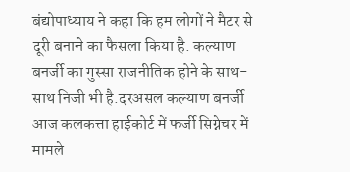बंद्योपाध्याय ने कहा कि हम लोगों ने मैटर से दूरी बनाने का फैसला किया है. कल्याण बनर्जी का गुस्सा राजनीतिक होने के साथ-साथ निजी भी है.दरअसल कल्याण बनर्जी आज कलकत्ता हाईकोर्ट में फर्जी सिग्नेचर में मामले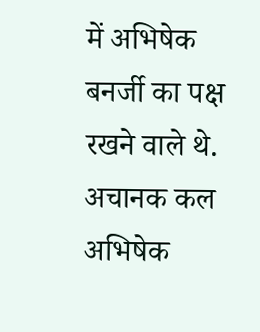में अभिषेक बनर्जी का पक्ष रखने वाले थे. अचानक कल अभिषेक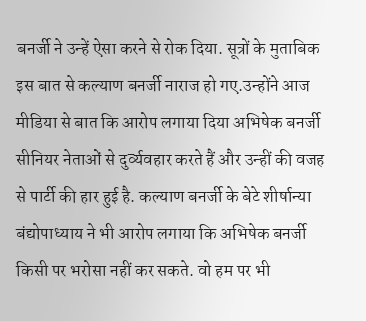बनर्जी ने उन्हें ऐसा करने से रोक दिया. सूत्रों के मुताबिक इस बात से कल्याण बनर्जी नाराज हो गए.उन्होंने आज मीडिया से बात कि आरोप लगाया दिया अभिषेक बनर्जी सीनियर नेताओं से दुर्व्यवहार करते हैं और उन्हीं की वजह से पार्टी की हार हुई है. कल्याण बनर्जी के बेटे शीर्षान्या बंद्योपाध्याय ने भी आरोप लगाया कि अभिषेक बनर्जी किसी पर भरोसा नहीं कर सकते. वो हम पर भी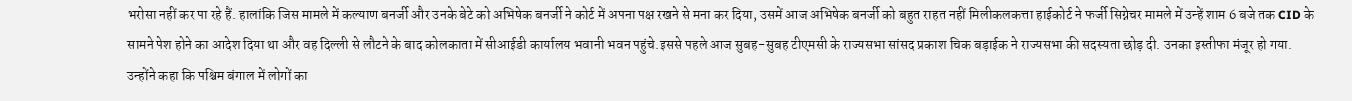भरोसा नहीं कर पा रहे हैं. हालांकि जिस मामले में कल्याण बनर्जी और उनके बेटे को अभिषेक बनर्जी ने कोर्ट में अपना पक्ष रखने से मना कर दिया, उसमें आज अभिषेक बनर्जी को बहुत राहत नहीं मिलीकलकत्ता हाईकोर्ट ने फर्जी सिग्नेचर मामले में उन्हें शाम 6 बजे तक CID के सामने पेश होने का आदेश दिया था और वह दिल्ली से लौटने के बाद कोलकाता में सीआईडी कार्यालय भवानी भवन पहुंचे.इससे पहले आज सुबह-सुबह टीएमसी के राज्यसभा सांसद प्रकाश चिक बड़ाईक ने राज्यसभा की सदस्यता छोड़ दी. उनका इस्तीफा मंजूर हो गया. उन्होंने कहा कि पश्चिम बंगाल में लोगों का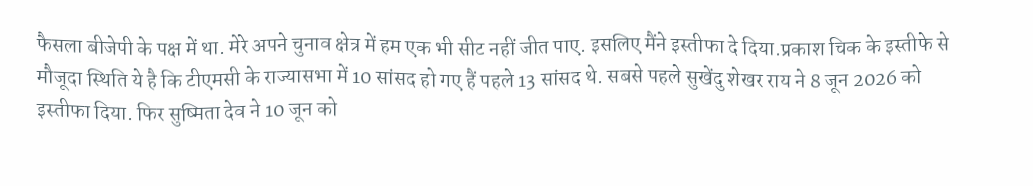फैसला बीजेपी के पक्ष में था. मेरे अपने चुनाव क्षेत्र में हम एक भी सीट नहीं जीत पाए. इसलिए मैंने इस्तीफा दे दिया.प्रकाश चिक के इस्तीफे से मौजूदा स्थिति ये है कि टीएमसी के राज्यासभा में 10 सांसद हो गए हैं पहले 13 सांसद थे. सबसे पहले सुखेंदु शेखर राय ने 8 जून 2026 को इस्तीफा दिया. फिर सुष्मिता देव ने 10 जून को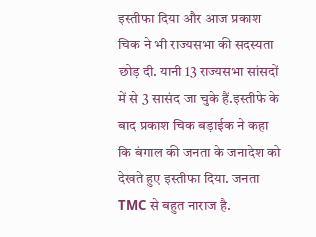इस्तीफा दिया और आज प्रकाश चिक ने भी राज्यसभा की सदस्यता छोड़ दी. यानी 13 राज्यसभा सांसदों में से 3 सासंद जा चुके हैं.इस्तीफे के बाद प्रकाश चिक बड़ाईक ने कहा कि बंगाल की जनता के जनादेश को देखते हुए इस्तीफा दिया. जनता TMC से बहुत नाराज है.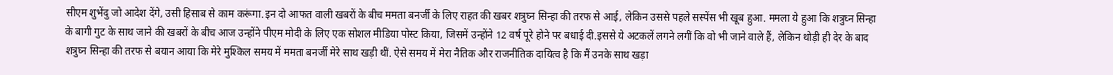सीएम शुभेंदु जो आदेश देंगे, उसी हिसाब से काम करूंगा.इन दो आफत वाली खबरों के बीच ममता बनर्जी के लिए राहत की खबर शत्रुघ्न सिन्हा की तरफ से आई, लेकिन उससे पहले सस्पेंस भी खूब हुआ. ममला ये हुआ कि शत्रुघ्न सिन्हा के बागी गुट के साथ जाने की खबरों के बीच आज उन्होंने पीएम मोदी के लिए एक सोशल मीडिया पोस्ट किया, जिसमें उन्होंने 12 वर्ष पूरे होने पर बधाई दी.इससे ये अटकलें लगने लगीं कि वो भी जाने वाले हैं, लेकिन थोड़ी ही देर के बाद शत्रुघ्न सिन्हा की तरफ से बयान आया कि मेरे मुश्किल समय में ममता बनर्जी मेरे साथ खड़ी थीं. ऐसे समय में मेरा नैतिक और राजनीतिक दायित्व है कि मैं उनके साथ खड़ा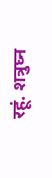रहूं. शत्रुघ्न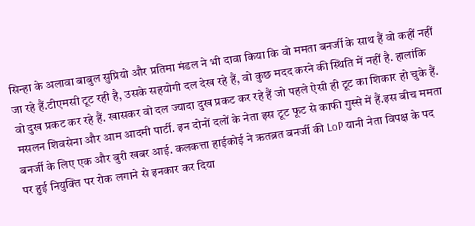सिन्हा के अलावा बाबुल सुप्रियो और प्रतिमा मंडल ने भी दावा किया कि वो ममता बनर्जी के साथ हैं वो कहीं नहीं जा रहे हैं.टीएमसी टूट रही है, उसके सहयोगी दल देख रहे हैं, वो कुछ मदद करने की स्थिति में नहीं है. हालांकि वो दुख प्रकट कर रहे हैं. खासकर वो दल ज्यादा दुख प्रकट कर रहे हैं जो पहले ऐसी ही टूट का शिकार हो चुके हैं. मसलन शिवसेना और आम आदमी पार्टी. इन दोनों दलों के नेता इस टूट फूट से काफी गुस्से में हैं.इस बीच ममता बनर्जी के लिए एक और बुरी खबर आई. कलकत्ता हाईकोई ने ऋतब्रत बनर्जी की LoP यानी नेता विपक्ष के पद पर हुई नियुक्ति पर रोक लगाने से इनकार कर दिया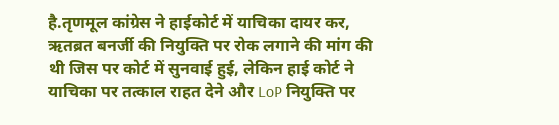है.तृणमूल कांग्रेस ने हाईकोर्ट में याचिका दायर कर, ऋतब्रत बनर्जी की नियुक्ति पर रोक लगाने की मांग की थी जिस पर कोर्ट में सुनवाई हुई, लेकिन हाई कोर्ट ने याचिका पर तत्काल राहत देने और LoP नियुक्ति पर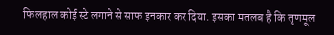फिलहाल कोई स्टे लगाने से साफ इनकार कर दिया. इसका मतलब है कि तृणमूल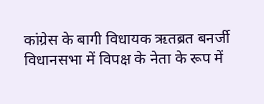कांग्रेस के बागी विधायक ऋतब्रत बनर्जी विधानसभा में विपक्ष के नेता के रूप में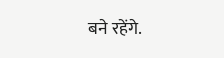बने रहेंगे.